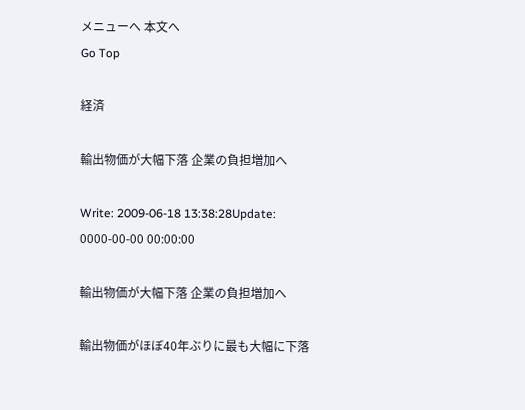メニューへ 本文へ
Go Top

経済

輸出物価が大幅下落 企業の負担増加へ

Write: 2009-06-18 13:38:28Update: 0000-00-00 00:00:00

輸出物価が大幅下落 企業の負担増加へ

輸出物価がほぼ40年ぶりに最も大幅に下落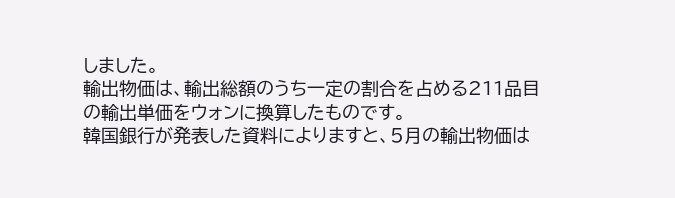しました。
輸出物価は、輸出総額のうち一定の割合を占める211品目の輸出単価をウォンに換算したものです。
韓国銀行が発表した資料によりますと、5月の輸出物価は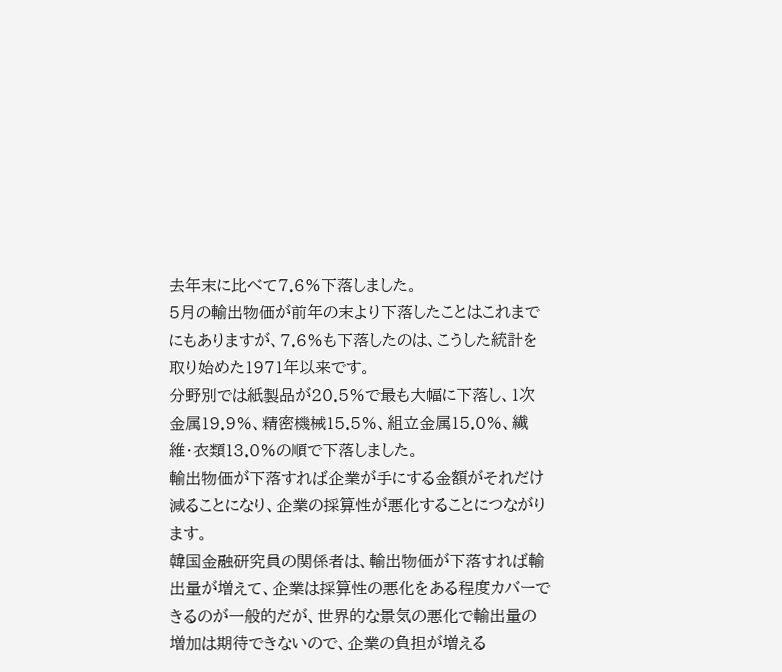去年末に比べて7.6%下落しました。
5月の輸出物価が前年の末より下落したことはこれまでにもありますが、7.6%も下落したのは、こうした統計を取り始めた1971年以来です。
分野別では紙製品が20.5%で最も大幅に下落し、1次金属19.9%、精密機械15.5%、組立金属15.0%、繊維・衣類13.0%の順で下落しました。
輸出物価が下落すれば企業が手にする金額がそれだけ減ることになり、企業の採算性が悪化することにつながります。
韓国金融研究員の関係者は、輸出物価が下落すれば輸出量が増えて、企業は採算性の悪化をある程度カバーできるのが一般的だが、世界的な景気の悪化で輸出量の増加は期待できないので、企業の負担が増える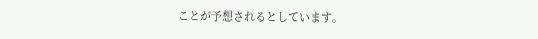ことが予想されるとしています。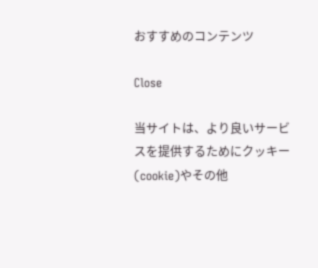おすすめのコンテンツ

Close

当サイトは、より良いサービスを提供するためにクッキー(cookie)やその他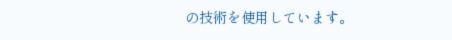の技術を使用しています。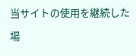当サイトの使用を継続した場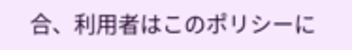合、利用者はこのポリシーに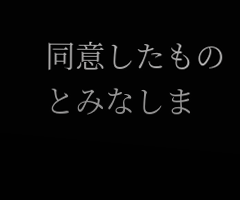同意したものとみなしま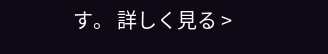す。 詳しく見る >